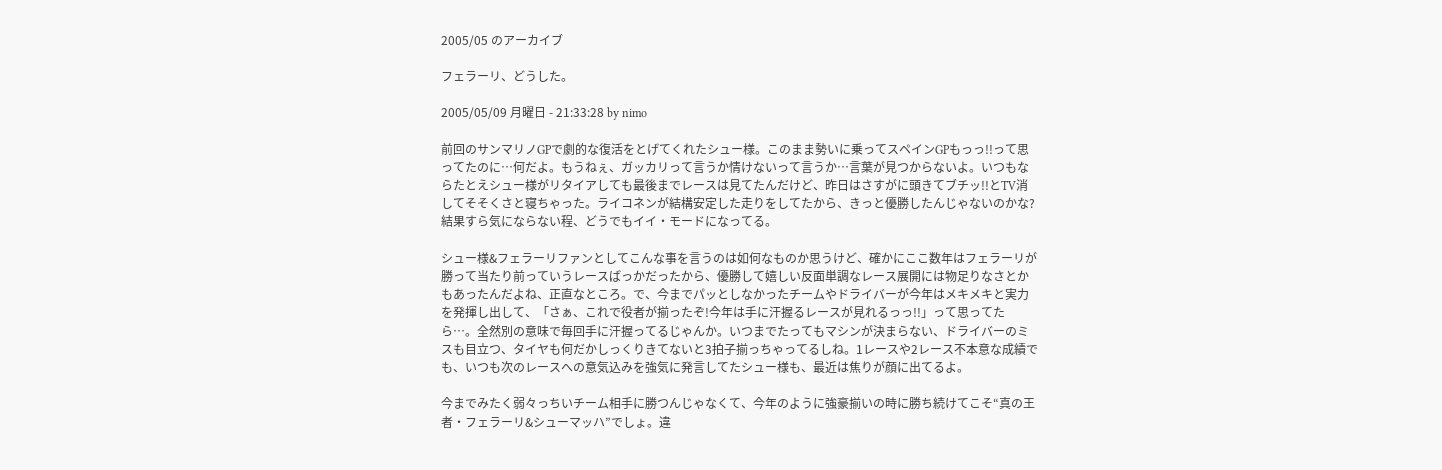2005/05 のアーカイブ

フェラーリ、どうした。

2005/05/09 月曜日 - 21:33:28 by nimo

前回のサンマリノGPで劇的な復活をとげてくれたシュー様。このまま勢いに乗ってスペインGPもっっ!!って思ってたのに…何だよ。もうねぇ、ガッカリって言うか情けないって言うか…言葉が見つからないよ。いつもならたとえシュー様がリタイアしても最後までレースは見てたんだけど、昨日はさすがに頭きてブチッ!!とTV消してそそくさと寝ちゃった。ライコネンが結構安定した走りをしてたから、きっと優勝したんじゃないのかな?結果すら気にならない程、どうでもイイ・モードになってる。

シュー様&フェラーリファンとしてこんな事を言うのは如何なものか思うけど、確かにここ数年はフェラーリが勝って当たり前っていうレースばっかだったから、優勝して嬉しい反面単調なレース展開には物足りなさとかもあったんだよね、正直なところ。で、今までパッとしなかったチームやドライバーが今年はメキメキと実力を発揮し出して、「さぁ、これで役者が揃ったぞ!今年は手に汗握るレースが見れるっっ!!」って思ってたら…。全然別の意味で毎回手に汗握ってるじゃんか。いつまでたってもマシンが決まらない、ドライバーのミスも目立つ、タイヤも何だかしっくりきてないと3拍子揃っちゃってるしね。1レースや2レース不本意な成績でも、いつも次のレースへの意気込みを強気に発言してたシュー様も、最近は焦りが顔に出てるよ。

今までみたく弱々っちいチーム相手に勝つんじゃなくて、今年のように強豪揃いの時に勝ち続けてこそ“真の王者・フェラーリ&シューマッハ”でしょ。違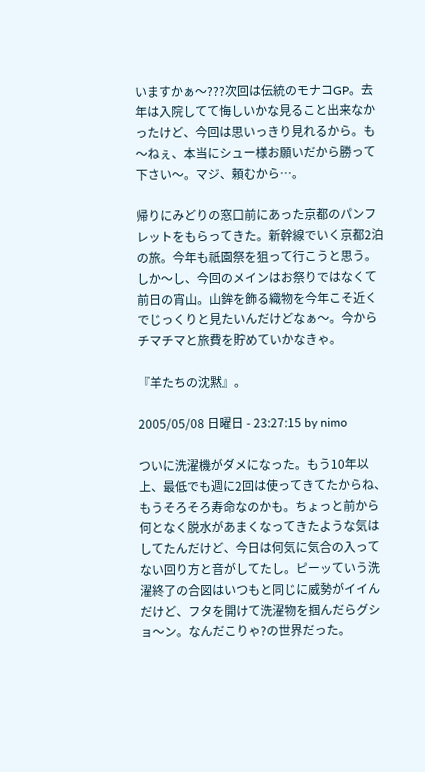いますかぁ〜???次回は伝統のモナコGP。去年は入院してて悔しいかな見ること出来なかったけど、今回は思いっきり見れるから。も〜ねぇ、本当にシュー様お願いだから勝って下さい〜。マジ、頼むから…。

帰りにみどりの窓口前にあった京都のパンフレットをもらってきた。新幹線でいく京都2泊の旅。今年も祇園祭を狙って行こうと思う。しか〜し、今回のメインはお祭りではなくて前日の宵山。山鉾を飾る織物を今年こそ近くでじっくりと見たいんだけどなぁ〜。今からチマチマと旅費を貯めていかなきゃ。

『羊たちの沈黙』。

2005/05/08 日曜日 - 23:27:15 by nimo

ついに洗濯機がダメになった。もう10年以上、最低でも週に2回は使ってきてたからね、もうそろそろ寿命なのかも。ちょっと前から何となく脱水があまくなってきたような気はしてたんだけど、今日は何気に気合の入ってない回り方と音がしてたし。ピーッていう洗濯終了の合図はいつもと同じに威勢がイイんだけど、フタを開けて洗濯物を掴んだらグショ〜ン。なんだこりゃ?の世界だった。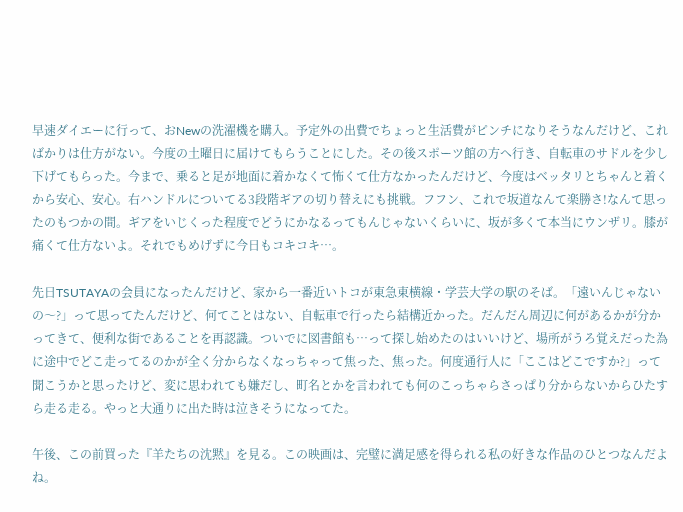早速ダイエーに行って、おNewの洗濯機を購入。予定外の出費でちょっと生活費がピンチになりそうなんだけど、こればかりは仕方がない。今度の土曜日に届けてもらうことにした。その後スポーツ館の方へ行き、自転車のサドルを少し下げてもらった。今まで、乗ると足が地面に着かなくて怖くて仕方なかったんだけど、今度はベッタリとちゃんと着くから安心、安心。右ハンドルについてる3段階ギアの切り替えにも挑戦。フフン、これで坂道なんて楽勝さ!なんて思ったのもつかの間。ギアをいじくった程度でどうにかなるってもんじゃないくらいに、坂が多くて本当にウンザリ。膝が痛くて仕方ないよ。それでもめげずに今日もコキコキ…。

先日TSUTAYAの会員になったんだけど、家から一番近いトコが東急東横線・学芸大学の駅のそば。「遠いんじゃないの〜?」って思ってたんだけど、何てことはない、自転車で行ったら結構近かった。だんだん周辺に何があるかが分かってきて、便利な街であることを再認識。ついでに図書館も…って探し始めたのはいいけど、場所がうろ覚えだった為に途中でどこ走ってるのかが全く分からなくなっちゃって焦った、焦った。何度通行人に「ここはどこですか?」って聞こうかと思ったけど、変に思われても嫌だし、町名とかを言われても何のこっちゃらさっぱり分からないからひたすら走る走る。やっと大通りに出た時は泣きそうになってた。

午後、この前買った『羊たちの沈黙』を見る。この映画は、完璧に満足感を得られる私の好きな作品のひとつなんだよね。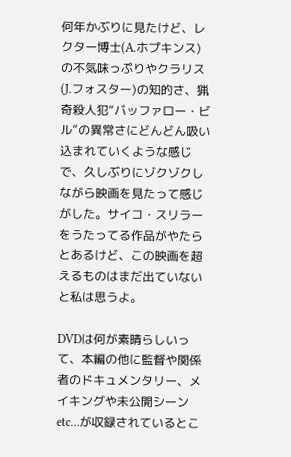何年かぶりに見たけど、レクター博士(A.ホプキンス)の不気味っぷりやクラリス(J.フォスター)の知的さ、猟奇殺人犯“バッファロー・ビル”の異常さにどんどん吸い込まれていくような感じで、久しぶりにゾクゾクしながら映画を見たって感じがした。サイコ・スリラーをうたってる作品がやたらとあるけど、この映画を超えるものはまだ出ていないと私は思うよ。

DVDは何が素晴らしいって、本編の他に監督や関係者のドキュメンタリー、メイキングや未公開シーンetc…が収録されているとこ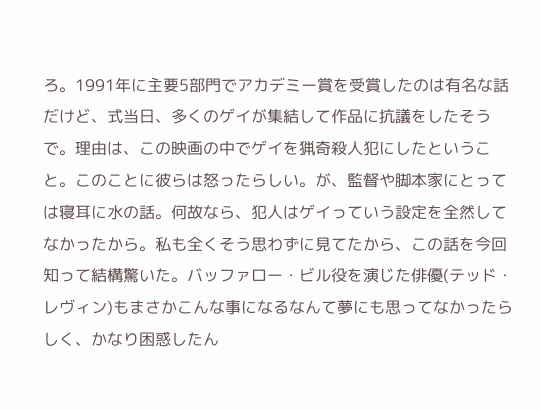ろ。1991年に主要5部門でアカデミー賞を受賞したのは有名な話だけど、式当日、多くのゲイが集結して作品に抗議をしたそうで。理由は、この映画の中でゲイを猟奇殺人犯にしたということ。このことに彼らは怒ったらしい。が、監督や脚本家にとっては寝耳に水の話。何故なら、犯人はゲイっていう設定を全然してなかったから。私も全くそう思わずに見てたから、この話を今回知って結構驚いた。バッファロー・ビル役を演じた俳優(テッド・レヴィン)もまさかこんな事になるなんて夢にも思ってなかったらしく、かなり困惑したん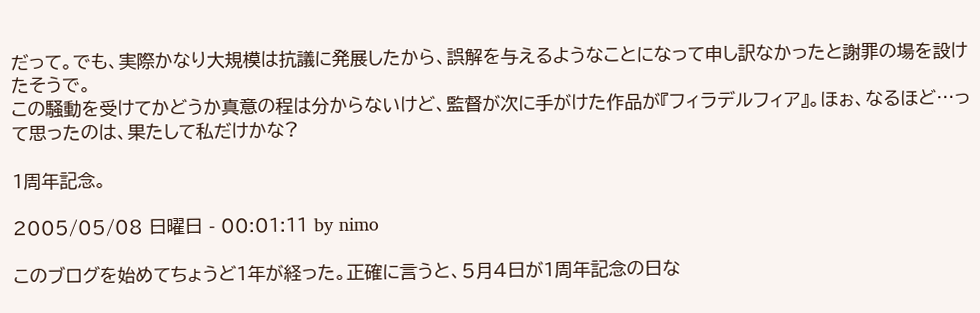だって。でも、実際かなり大規模は抗議に発展したから、誤解を与えるようなことになって申し訳なかったと謝罪の場を設けたそうで。
この騒動を受けてかどうか真意の程は分からないけど、監督が次に手がけた作品が『フィラデルフィア』。ほぉ、なるほど…って思ったのは、果たして私だけかな?

1周年記念。

2005/05/08 日曜日 - 00:01:11 by nimo

このブログを始めてちょうど1年が経った。正確に言うと、5月4日が1周年記念の日な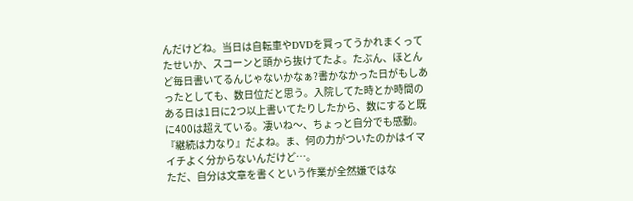んだけどね。当日は自転車やDVDを買ってうかれまくってたせいか、スコーンと頭から抜けてたよ。たぶん、ほとんど毎日書いてるんじゃないかなぁ?書かなかった日がもしあったとしても、数日位だと思う。入院してた時とか時間のある日は1日に2つ以上書いてたりしたから、数にすると既に400は超えている。凄いね〜、ちょっと自分でも感動。『継続は力なり』だよね。ま、何の力がついたのかはイマイチよく分からないんだけど…。
ただ、自分は文章を書くという作業が全然嫌ではな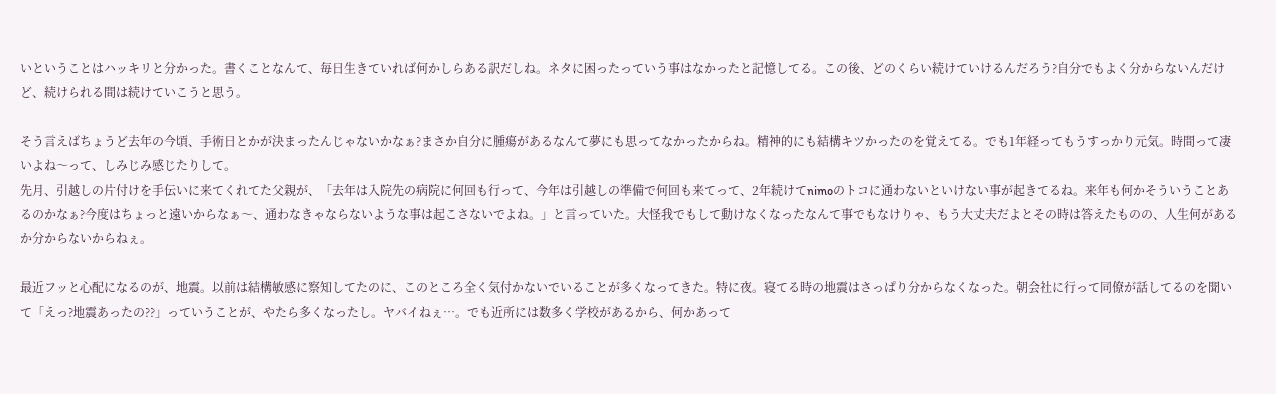いということはハッキリと分かった。書くことなんて、毎日生きていれば何かしらある訳だしね。ネタに困ったっていう事はなかったと記憶してる。この後、どのくらい続けていけるんだろう?自分でもよく分からないんだけど、続けられる間は続けていこうと思う。

そう言えばちょうど去年の今頃、手術日とかが決まったんじゃないかなぁ?まさか自分に腫瘍があるなんて夢にも思ってなかったからね。精神的にも結構キツかったのを覚えてる。でも1年経ってもうすっかり元気。時間って凄いよね〜って、しみじみ感じたりして。
先月、引越しの片付けを手伝いに来てくれてた父親が、「去年は入院先の病院に何回も行って、今年は引越しの準備で何回も来てって、2年続けてnimoのトコに通わないといけない事が起きてるね。来年も何かそういうことあるのかなぁ?今度はちょっと遠いからなぁ〜、通わなきゃならないような事は起こさないでよね。」と言っていた。大怪我でもして動けなくなったなんて事でもなけりゃ、もう大丈夫だよとその時は答えたものの、人生何があるか分からないからねぇ。

最近フッと心配になるのが、地震。以前は結構敏感に察知してたのに、このところ全く気付かないでいることが多くなってきた。特に夜。寝てる時の地震はさっぱり分からなくなった。朝会社に行って同僚が話してるのを聞いて「えっ?地震あったの??」っていうことが、やたら多くなったし。ヤバイねぇ…。でも近所には数多く学校があるから、何かあって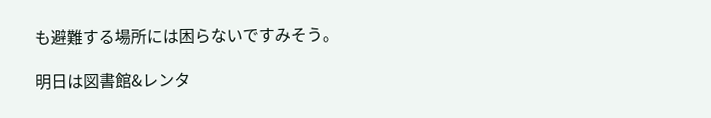も避難する場所には困らないですみそう。

明日は図書館&レンタ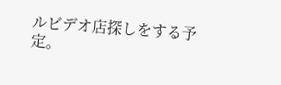ルビデオ店探しをする予定。